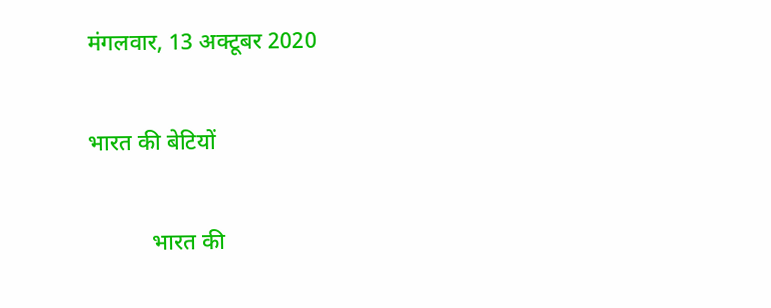मंगलवार, 13 अक्टूबर 2020

भारत की बेटियों

           भारत की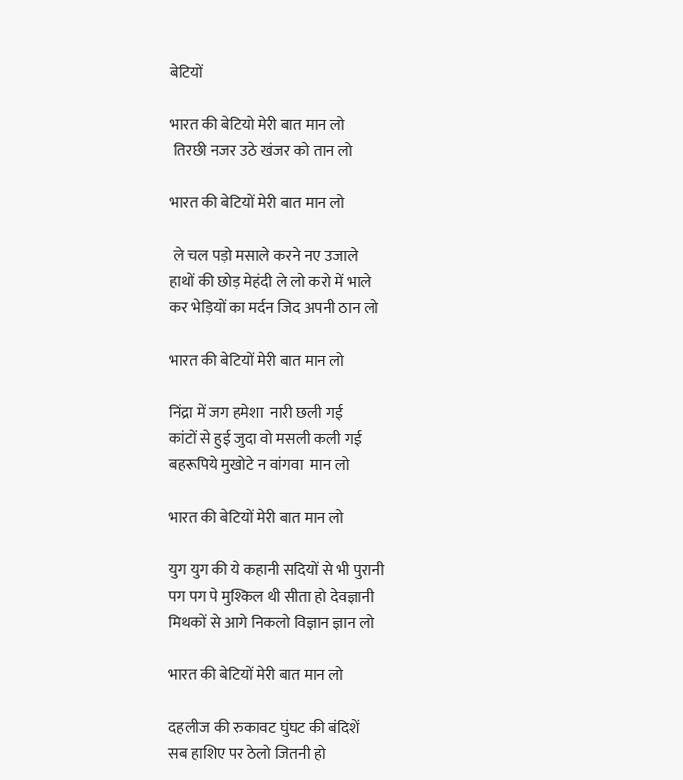बेटियों

भारत की बेटियो मेरी बात मान लो
 तिरछी नजर उठे खंजर को तान लो

भारत की बेटियों मेरी बात मान लो

 ले चल पड़ो मसाले करने नए उजाले
हाथों की छोड़ मेहंदी ले लो करो में भाले
कर भेड़ियों का मर्दन जिद अपनी ठान लो

भारत की बेटियों मेरी बात मान लो

निंद्रा में जग हमेशा  नारी छली गई
कांटों से हुई जुदा वो मसली कली गई
बहरूपिये मुखोटे न वांगवा  मान लो

भारत की बेटियों मेरी बात मान लो

युग युग की ये कहानी सदियों से भी पुरानी
पग पग पे मुश्किल थी सीता हो देवज्ञानी
मिथकों से आगे निकलो विज्ञान ज्ञान लो

भारत की बेटियों मेरी बात मान लो

दहलीज की रुकावट घुंघट की बंदिशें
सब हाशिए पर ठेलो जितनी हो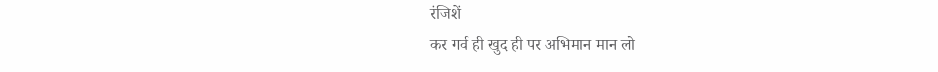रंजिशें
कर गर्व ही खुद ही पर अभिमान मान लो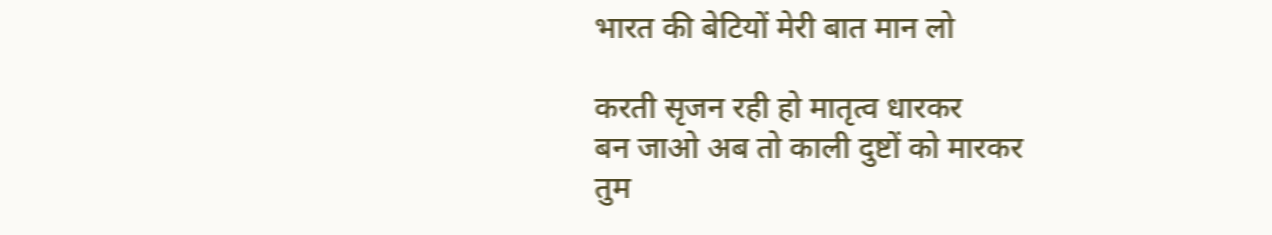भारत की बेटियों मेरी बात मान लो

करती सृजन रही हो मातृत्व धारकर
बन जाओ अब तो काली दुष्टों को मारकर
तुम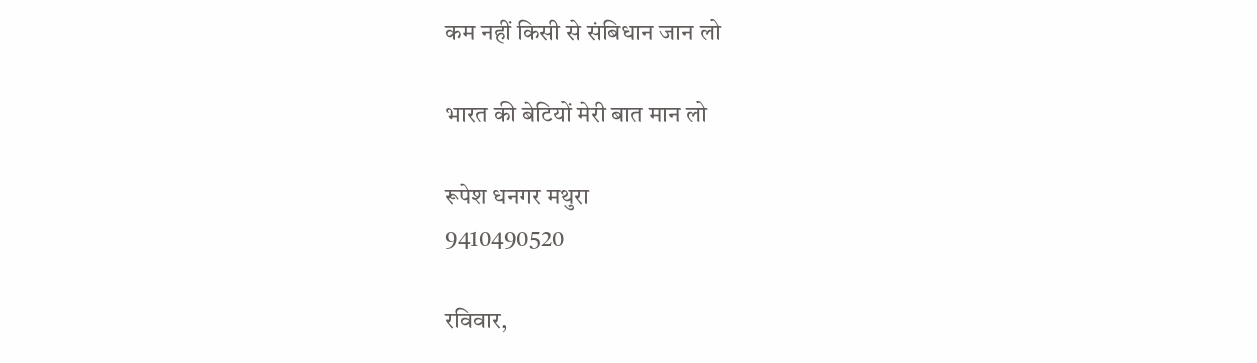कम नहीं किसी से संबिधान जान लो

भारत की बेटियों मेरी बात मान लो

रूपेश धनगर मथुरा
9410490520

रविवार,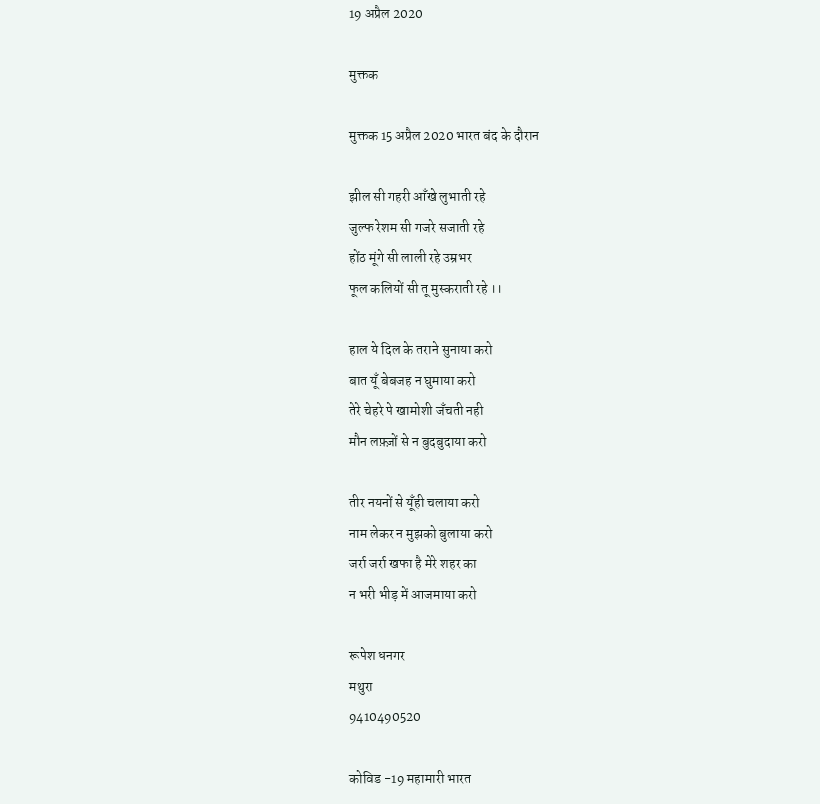19 अप्रैल 2020

मुक्तक

मुक्तक 15 अप्रैल 2020 भारत बंद के दौरान

झील सी गहरी आँखे लुभाती रहे
जुल्फ रेशम सी गजरे सजाती रहे
होंठ मूंगे सी लाली रहे उम्रभर
फूल कलियों सी तू मुस्कराती रहे ।।

हाल ये दिल के तराने सुनाया करो
बात यूँ बेबजह न घुमाया करो
तेरे चेहरे पे खामोशी जँचती नही
मौन लफ़्ज़ों से न बुदबुदाया करो

तीर नयनों से यूँही चलाया करो
नाम लेकर न मुझको बुलाया करो
जर्रा जर्रा खफा है मेरे शहर का
न भरी भीड़ में आजमाया करो

रूपेश धनगर
मथुरा
9410490520

कोविड -19 महामारी भारत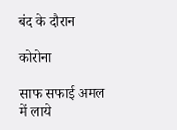बंद के दौरान

कोरोना

साफ सफाई अमल में लाये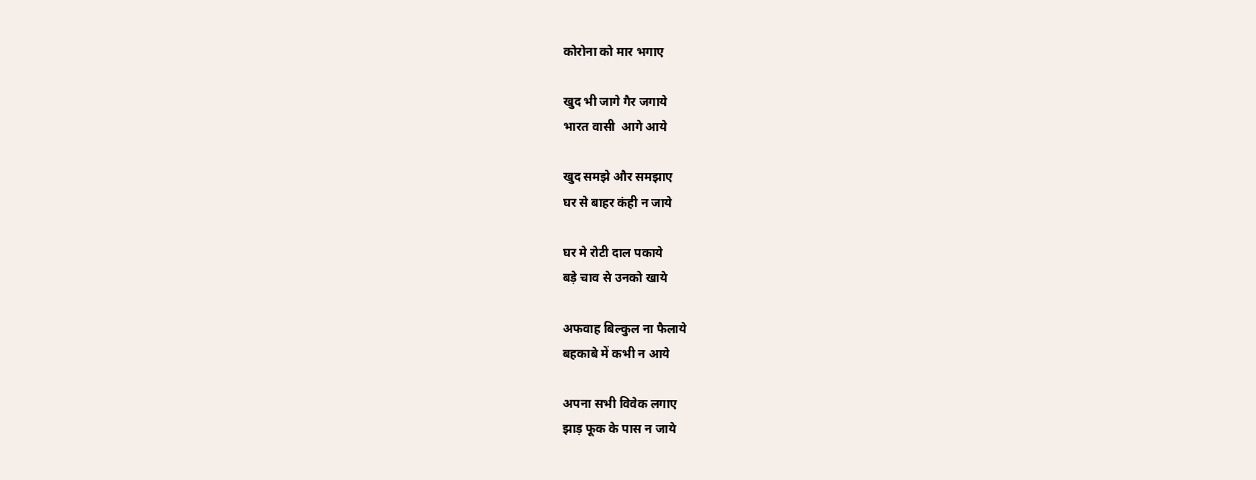कोरोना को मार भगाए

खुद भी जागे गैर जगाये
भारत वासी  आगे आये

खुद समझे और समझाए
घर से बाहर कंही न जाये

घर मे रोटी दाल पकाये
बड़े चाव से उनको खाये

अफवाह बिल्कुल ना फैलाये
बहकाबे में कभी न आये

अपना सभी विवेक लगाए
झाड़ फूक के पास न जाये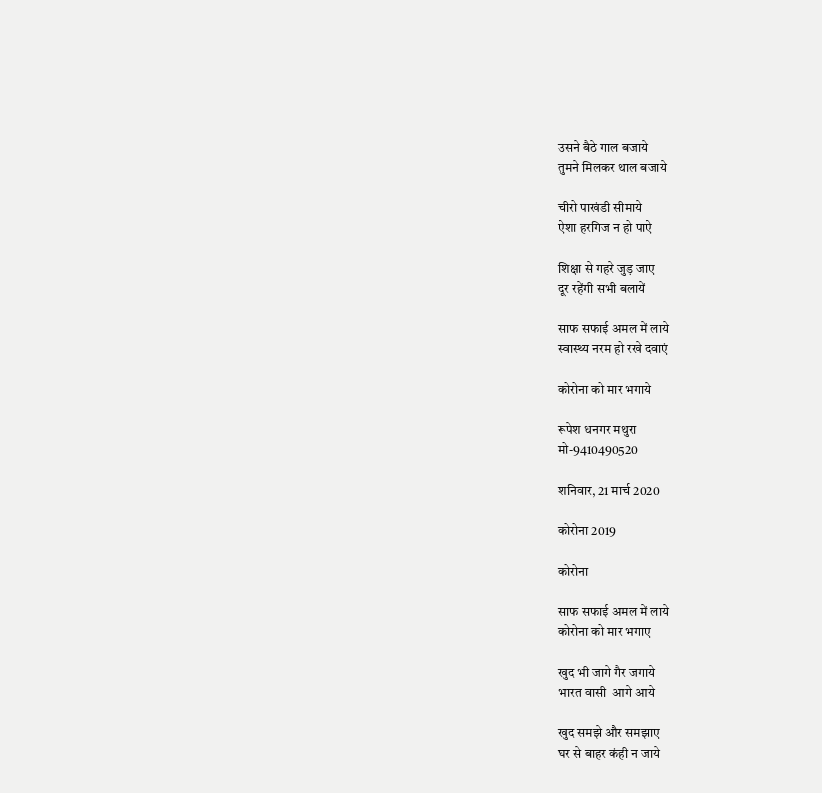उसने बैठे गाल बजाये
तुमने मिलकर थाल बजाये

चीरो पाखंडी सीमाये
ऐशा हरगिज न हो पाऐ

शिक्षा से गहरे जुड़ जाए
दूर रहेंगी सभी बलायें

साफ सफाई अमल में लाये
स्वास्थ्य नरम हो रखे दवाएं

कोरोना को मार भगाये

रूपेश धनगर मथुरा
मो-9410490520

शनिवार, 21 मार्च 2020

कोरोना 2019

कोरोना

साफ सफाई अमल में लाये
कोरोना को मार भगाए

खुद भी जागे गैर जगाये
भारत वासी  आगे आये

खुद समझे और समझाए
घर से बाहर कंही न जाये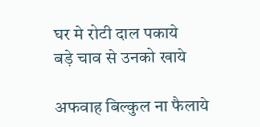घर मे रोटी दाल पकाये
बड़े चाव से उनको खाये

अफवाह बिल्कुल ना फैलाये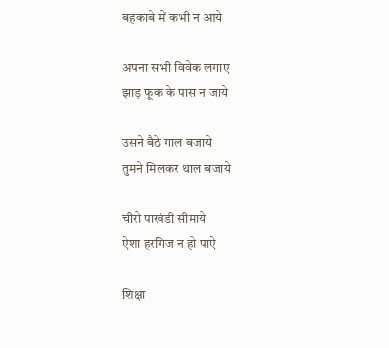बहकाबे में कभी न आये

अपना सभी विवेक लगाए
झाड़ फूक के पास न जाये

उसने बैठे गाल बजाये
तुमने मिलकर थाल बजाये

चीरो पाखंडी सीमाये
ऐशा हरगिज न हो पाऐ

शिक्षा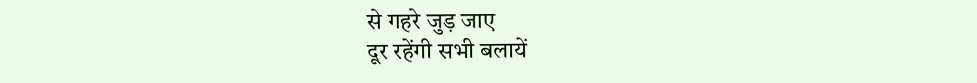से गहरे जुड़ जाए
दूर रहेंगी सभी बलायें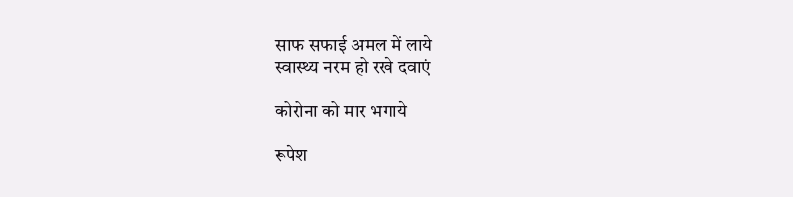साफ सफाई अमल में लाये
स्वास्थ्य नरम हो रखे दवाएं

कोरोना को मार भगाये

रूपेश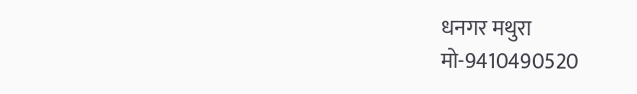धनगर मथुरा
मो-9410490520